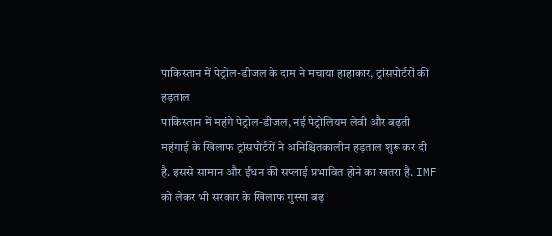पाकिस्तान में पेट्रोल-डीजल के दाम ने मचाया हाहाकार, ट्रांसपोर्टरों की हड़ताल
पाकिस्तान में महंगे पेट्रोल-डीजल, नई पेट्रोलियम लेवी और बढ़ती महंगाई के खिलाफ ट्रांसपोर्टरों ने अनिश्चितकालीन हड़ताल शुरू कर दी है. इससे सामान और ईंधन की सप्लाई प्रभावित होने का खतरा है. IMF को लेकर भी सरकार के खिलाफ गुस्सा बढ़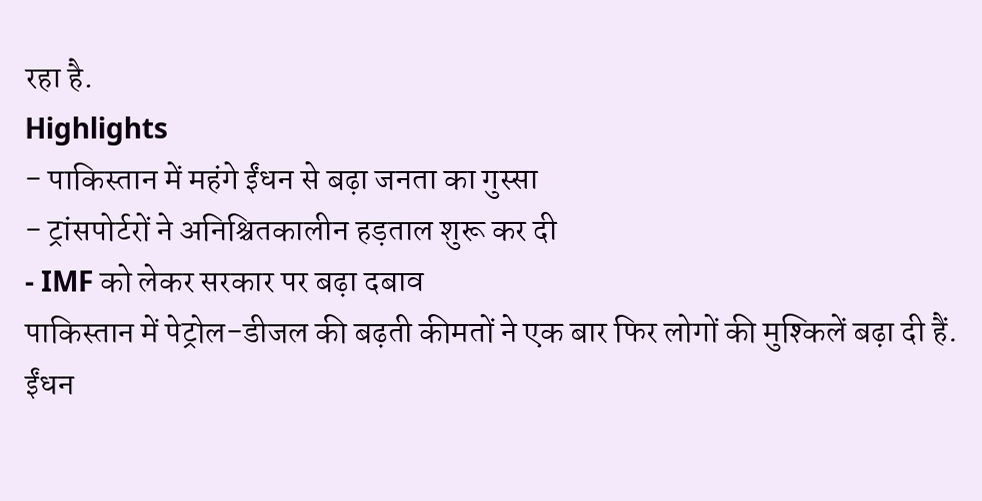रहा है.
Highlights
- पाकिस्तान में महंगे ईंधन से बढ़ा जनता का गुस्सा
- ट्रांसपोर्टरों ने अनिश्चितकालीन हड़ताल शुरू कर दी
- IMF को लेकर सरकार पर बढ़ा दबाव
पाकिस्तान में पेट्रोल-डीजल की बढ़ती कीमतों ने एक बार फिर लोगों की मुश्किलें बढ़ा दी हैं. ईंधन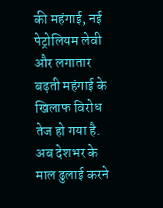की महंगाई, नई पेट्रोलियम लेवी और लगातार बढ़ती महंगाई के खिलाफ विरोध तेज हो गया है. अब देशभर के माल ढुलाई करने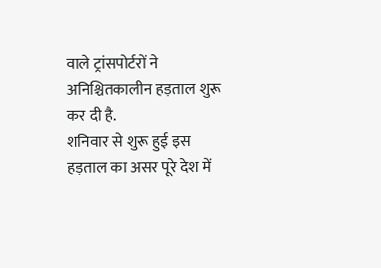वाले ट्रांसपोर्टरों ने अनिश्चितकालीन हड़ताल शुरू कर दी है.
शनिवार से शुरू हुई इस हड़ताल का असर पूरे देश में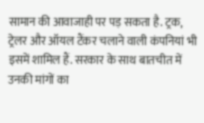सामान की आवाजाही पर पड़ सकता है. ट्रक, ट्रेलर और ऑयल टैंकर चलाने वाली कंपनियां भी इसमें शामिल हैं. सरकार के साथ बातचीत में उनकी मांगों का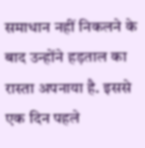समाधान नहीं निकलने के बाद उन्होंने हड़ताल का रास्ता अपनाया है. इससे एक दिन पहले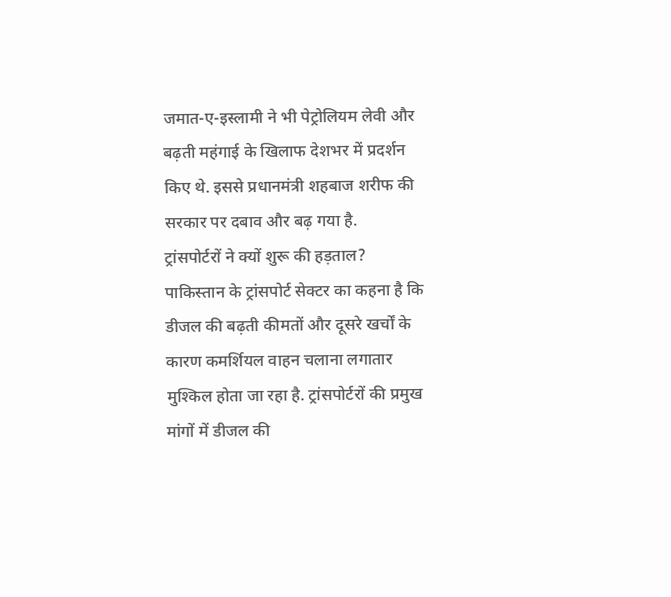जमात-ए-इस्लामी ने भी पेट्रोलियम लेवी और बढ़ती महंगाई के खिलाफ देशभर में प्रदर्शन किए थे. इससे प्रधानमंत्री शहबाज शरीफ की सरकार पर दबाव और बढ़ गया है.
ट्रांसपोर्टरों ने क्यों शुरू की हड़ताल?
पाकिस्तान के ट्रांसपोर्ट सेक्टर का कहना है कि डीजल की बढ़ती कीमतों और दूसरे खर्चों के कारण कमर्शियल वाहन चलाना लगातार मुश्किल होता जा रहा है. ट्रांसपोर्टरों की प्रमुख मांगों में डीजल की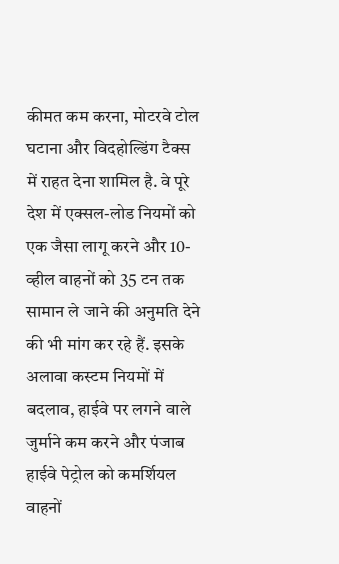कीमत कम करना, मोटरवे टोल घटाना और विदहोल्डिंग टैक्स में राहत देना शामिल है. वे पूरे देश में एक्सल-लोड नियमों को एक जैसा लागू करने और 10-व्हील वाहनों को 35 टन तक सामान ले जाने की अनुमति देने की भी मांग कर रहे हैं. इसके अलावा कस्टम नियमों में बदलाव, हाईवे पर लगने वाले जुर्माने कम करने और पंजाब हाईवे पेट्रोल को कमर्शियल वाहनों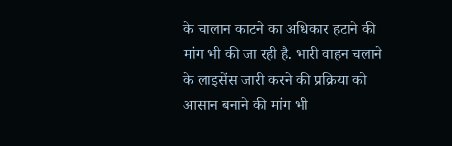के चालान काटने का अधिकार हटाने की मांग भी की जा रही है. भारी वाहन चलाने के लाइसेंस जारी करने की प्रक्रिया को आसान बनाने की मांग भी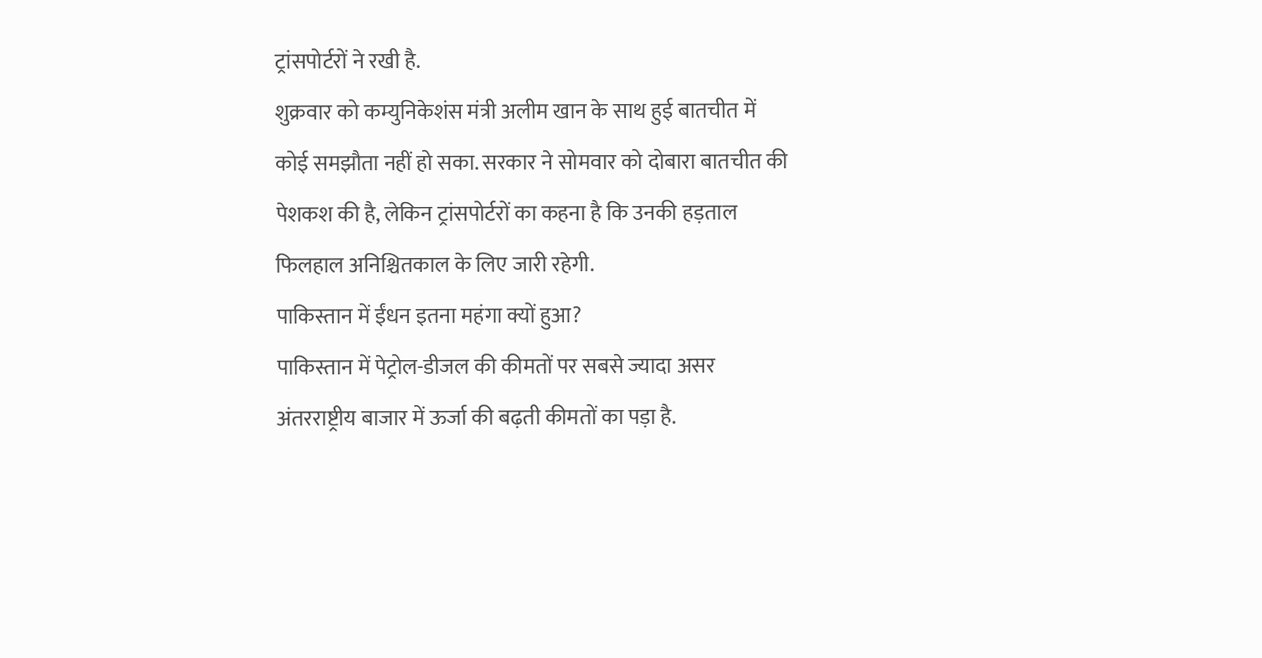ट्रांसपोर्टरों ने रखी है.
शुक्रवार को कम्युनिकेशंस मंत्री अलीम खान के साथ हुई बातचीत में कोई समझौता नहीं हो सका. सरकार ने सोमवार को दोबारा बातचीत की पेशकश की है, लेकिन ट्रांसपोर्टरों का कहना है कि उनकी हड़ताल फिलहाल अनिश्चितकाल के लिए जारी रहेगी.
पाकिस्तान में ईंधन इतना महंगा क्यों हुआ?
पाकिस्तान में पेट्रोल-डीजल की कीमतों पर सबसे ज्यादा असर अंतरराष्ट्रीय बाजार में ऊर्जा की बढ़ती कीमतों का पड़ा है.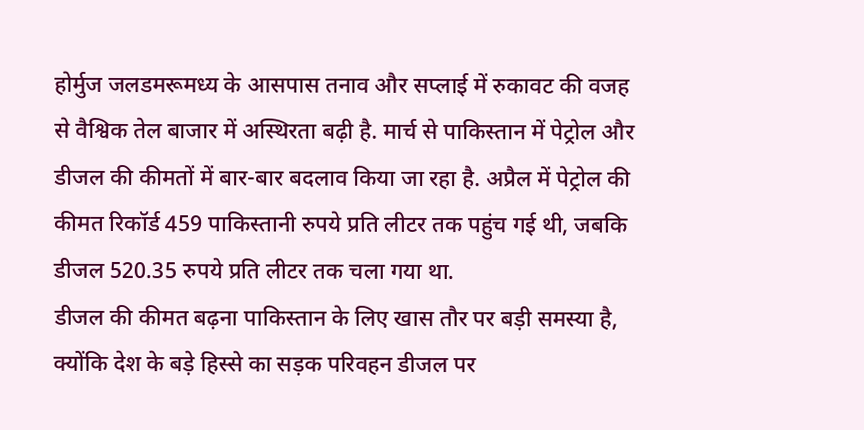होर्मुज जलडमरूमध्य के आसपास तनाव और सप्लाई में रुकावट की वजह से वैश्विक तेल बाजार में अस्थिरता बढ़ी है. मार्च से पाकिस्तान में पेट्रोल और डीजल की कीमतों में बार-बार बदलाव किया जा रहा है. अप्रैल में पेट्रोल की कीमत रिकॉर्ड 459 पाकिस्तानी रुपये प्रति लीटर तक पहुंच गई थी, जबकि डीजल 520.35 रुपये प्रति लीटर तक चला गया था.
डीजल की कीमत बढ़ना पाकिस्तान के लिए खास तौर पर बड़ी समस्या है, क्योंकि देश के बड़े हिस्से का सड़क परिवहन डीजल पर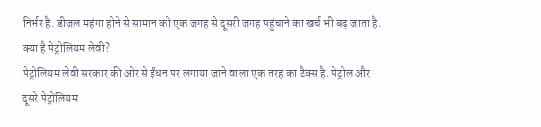निर्भर है. डीजल महंगा होने से सामान को एक जगह से दूसरी जगह पहुंचाने का खर्च भी बढ़ जाता है.
क्या है पेट्रोलियम लेवी?
पेट्रोलियम लेवी सरकार की ओर से ईंधन पर लगाया जाने वाला एक तरह का टैक्स है. पेट्रोल और दूसरे पेट्रोलियम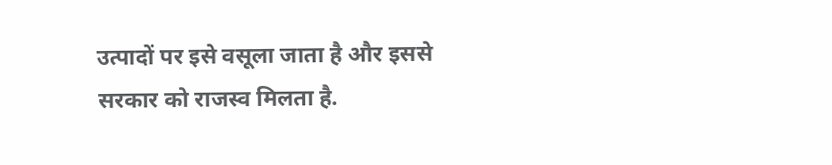उत्पादों पर इसे वसूला जाता है और इससे सरकार को राजस्व मिलता है.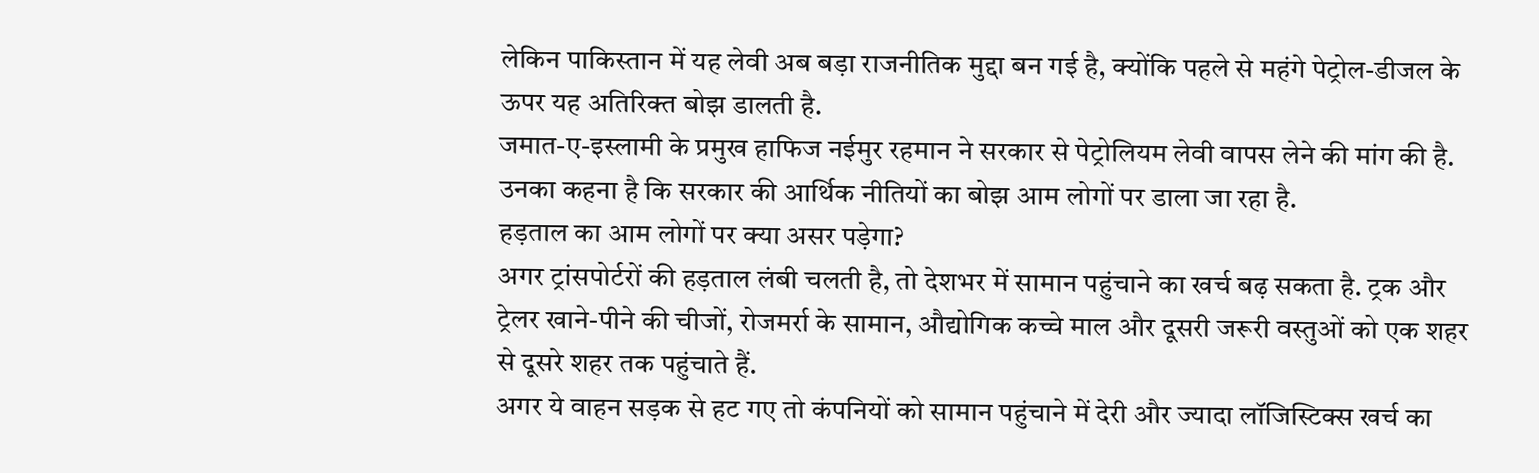लेकिन पाकिस्तान में यह लेवी अब बड़ा राजनीतिक मुद्दा बन गई है, क्योंकि पहले से महंगे पेट्रोल-डीजल के ऊपर यह अतिरिक्त बोझ डालती है.
जमात-ए-इस्लामी के प्रमुख हाफिज नईमुर रहमान ने सरकार से पेट्रोलियम लेवी वापस लेने की मांग की है. उनका कहना है कि सरकार की आर्थिक नीतियों का बोझ आम लोगों पर डाला जा रहा है.
हड़ताल का आम लोगों पर क्या असर पड़ेगा?
अगर ट्रांसपोर्टरों की हड़ताल लंबी चलती है, तो देशभर में सामान पहुंचाने का खर्च बढ़ सकता है. ट्रक और ट्रेलर खाने-पीने की चीजों, रोजमर्रा के सामान, औद्योगिक कच्चे माल और दूसरी जरूरी वस्तुओं को एक शहर से दूसरे शहर तक पहुंचाते हैं.
अगर ये वाहन सड़क से हट गए तो कंपनियों को सामान पहुंचाने में देरी और ज्यादा लॉजिस्टिक्स खर्च का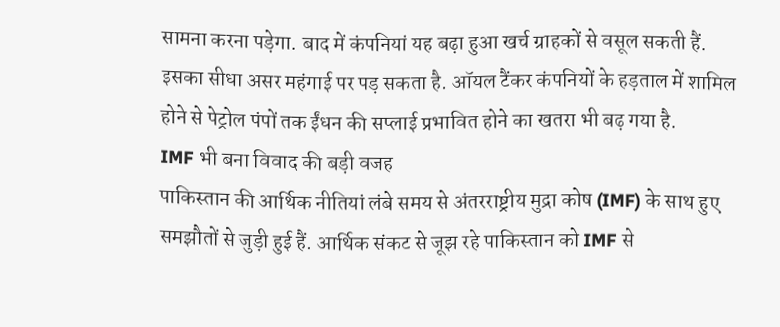सामना करना पड़ेगा. बाद में कंपनियां यह बढ़ा हुआ खर्च ग्राहकों से वसूल सकती हैं. इसका सीधा असर महंगाई पर पड़ सकता है. ऑयल टैंकर कंपनियों के हड़ताल में शामिल होने से पेट्रोल पंपों तक ईंधन की सप्लाई प्रभावित होने का खतरा भी बढ़ गया है.
IMF भी बना विवाद की बड़ी वजह
पाकिस्तान की आर्थिक नीतियां लंबे समय से अंतरराष्ट्रीय मुद्रा कोष (IMF) के साथ हुए समझौतों से जुड़ी हुई हैं. आर्थिक संकट से जूझ रहे पाकिस्तान को IMF से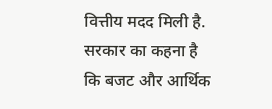वित्तीय मदद मिली है. सरकार का कहना है कि बजट और आर्थिक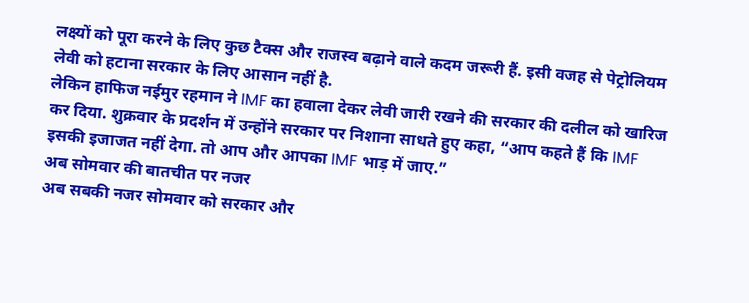लक्ष्यों को पूरा करने के लिए कुछ टैक्स और राजस्व बढ़ाने वाले कदम जरूरी हैं. इसी वजह से पेट्रोलियम लेवी को हटाना सरकार के लिए आसान नहीं है.
लेकिन हाफिज नईमुर रहमान ने IMF का हवाला देकर लेवी जारी रखने की सरकार की दलील को खारिज कर दिया. शुक्रवार के प्रदर्शन में उन्होंने सरकार पर निशाना साधते हुए कहा, “आप कहते हैं कि IMF इसकी इजाजत नहीं देगा. तो आप और आपका IMF भाड़ में जाए.”
अब सोमवार की बातचीत पर नजर
अब सबकी नजर सोमवार को सरकार और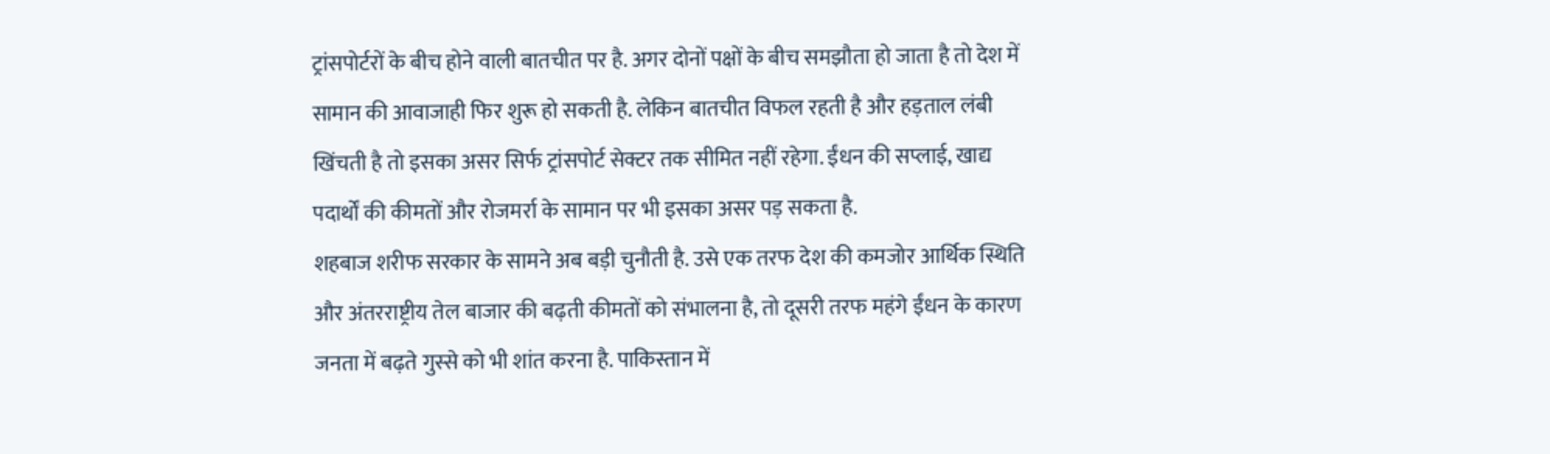ट्रांसपोर्टरों के बीच होने वाली बातचीत पर है. अगर दोनों पक्षों के बीच समझौता हो जाता है तो देश में सामान की आवाजाही फिर शुरू हो सकती है. लेकिन बातचीत विफल रहती है और हड़ताल लंबी खिंचती है तो इसका असर सिर्फ ट्रांसपोर्ट सेक्टर तक सीमित नहीं रहेगा. ईंधन की सप्लाई, खाद्य पदार्थों की कीमतों और रोजमर्रा के सामान पर भी इसका असर पड़ सकता है.
शहबाज शरीफ सरकार के सामने अब बड़ी चुनौती है. उसे एक तरफ देश की कमजोर आर्थिक स्थिति और अंतरराष्ट्रीय तेल बाजार की बढ़ती कीमतों को संभालना है, तो दूसरी तरफ महंगे ईंधन के कारण जनता में बढ़ते गुस्से को भी शांत करना है. पाकिस्तान में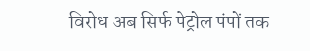विरोध अब सिर्फ पेट्रोल पंपों तक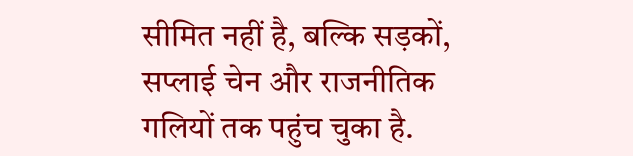सीमित नहीं है, बल्कि सड़कों, सप्लाई चेन और राजनीतिक गलियों तक पहुंच चुका है.